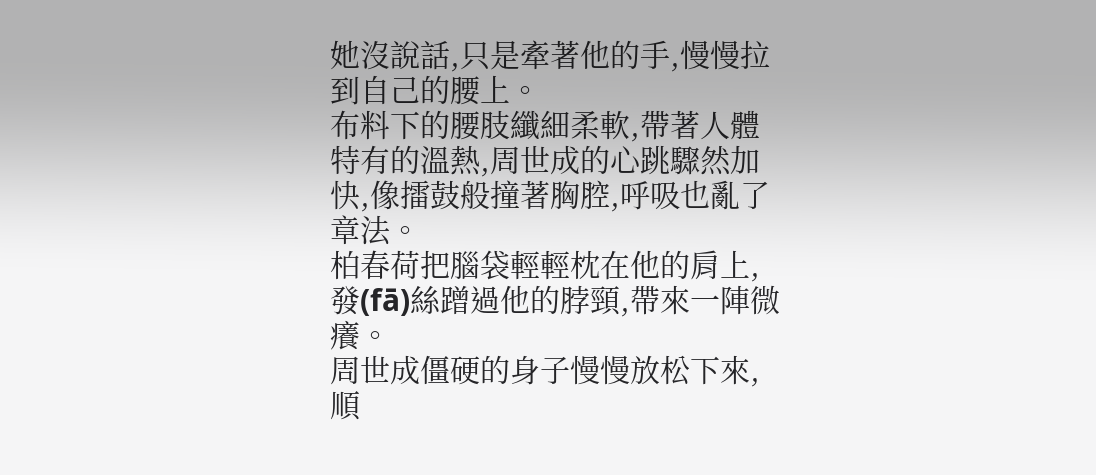她沒說話,只是牽著他的手,慢慢拉到自己的腰上。
布料下的腰肢纖細柔軟,帶著人體特有的溫熱,周世成的心跳驟然加快,像擂鼓般撞著胸腔,呼吸也亂了章法。
柏春荷把腦袋輕輕枕在他的肩上,發(fā)絲蹭過他的脖頸,帶來一陣微癢。
周世成僵硬的身子慢慢放松下來,順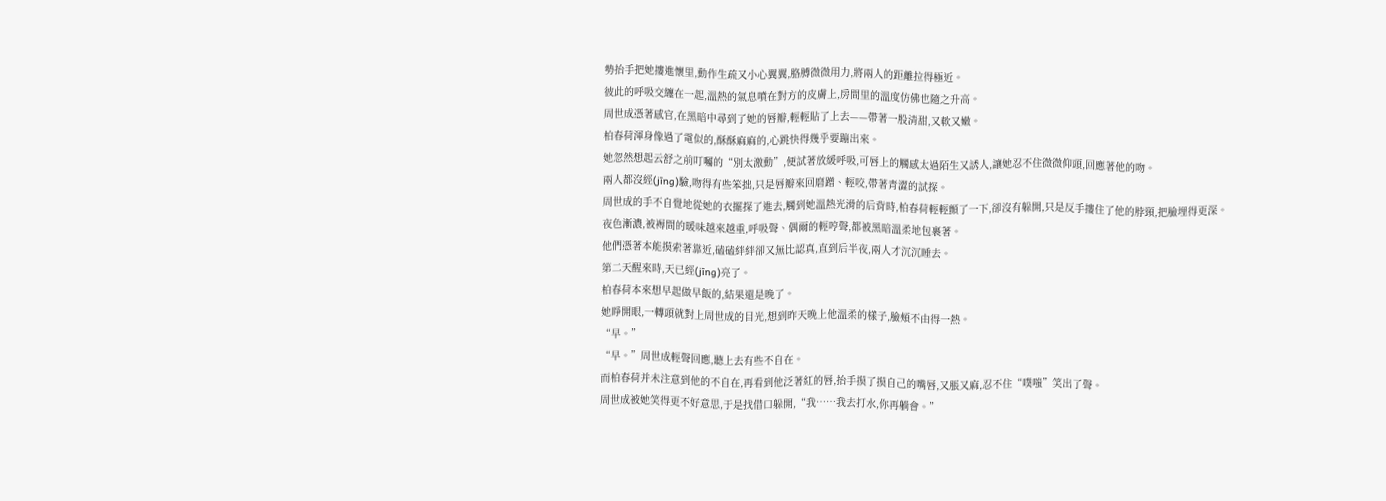勢抬手把她摟進懷里,動作生疏又小心翼翼,胳膊微微用力,將兩人的距離拉得極近。
彼此的呼吸交纏在一起,溫熱的氣息噴在對方的皮膚上,房間里的溫度仿佛也隨之升高。
周世成憑著感官,在黑暗中尋到了她的唇瓣,輕輕貼了上去——帶著一股清甜,又軟又嫩。
柏春荷渾身像過了電似的,酥酥麻麻的,心跳快得幾乎要蹦出來。
她忽然想起云舒之前叮囑的“別太激動”,便試著放緩呼吸,可唇上的觸感太過陌生又誘人,讓她忍不住微微仰頭,回應著他的吻。
兩人都沒經(jīng)驗,吻得有些笨拙,只是唇瓣來回磨蹭、輕咬,帶著青澀的試探。
周世成的手不自覺地從她的衣擺探了進去,觸到她溫熱光滑的后背時,柏春荷輕輕顫了一下,卻沒有躲開,只是反手摟住了他的脖頸,把臉埋得更深。
夜色漸濃,被褥間的暖味越來越重,呼吸聲、偶爾的輕哼聲,都被黑暗溫柔地包裹著。
他們憑著本能摸索著靠近,磕磕絆絆卻又無比認真,直到后半夜,兩人才沉沉睡去。
第二天醒來時,天已經(jīng)亮了。
柏春荷本來想早起做早飯的,結果還是晚了。
她睜開眼,一轉頭就對上周世成的目光,想到昨天晚上他溫柔的樣子,臉頰不由得一熱。
“早。”
“早。”周世成輕聲回應,聽上去有些不自在。
而柏春荷并未注意到他的不自在,再看到他泛著紅的唇,抬手摸了摸自己的嘴唇,又脹又麻,忍不住“噗嗤”笑出了聲。
周世成被她笑得更不好意思,于是找借口躲開,“我……我去打水,你再躺會。”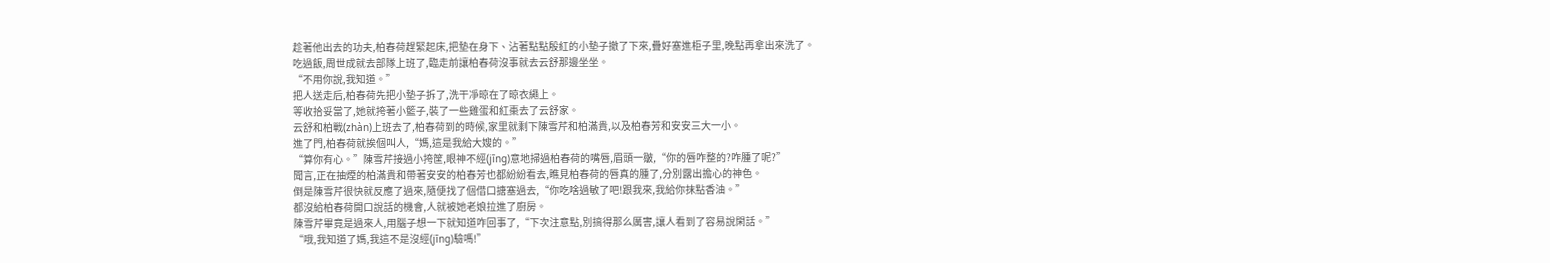趁著他出去的功夫,柏春荷趕緊起床,把墊在身下、沾著點點殷紅的小墊子撤了下來,疊好塞進柜子里,晚點再拿出來洗了。
吃過飯,周世成就去部隊上班了,臨走前讓柏春荷沒事就去云舒那邊坐坐。
“不用你說,我知道。”
把人送走后,柏春荷先把小墊子拆了,洗干凈晾在了晾衣繩上。
等收拾妥當了,她就挎著小籃子,裝了一些雞蛋和紅棗去了云舒家。
云舒和柏戰(zhàn)上班去了,柏春荷到的時候,家里就剩下陳雪芹和柏滿貴,以及柏春芳和安安三大一小。
進了門,柏春荷就挨個叫人,“媽,這是我給大嫂的。”
“算你有心。”陳雪芹接過小挎筐,眼神不經(jīng)意地掃過柏春荷的嘴唇,眉頭一皺,“你的唇咋整的?咋腫了呢?”
聞言,正在抽煙的柏滿貴和帶著安安的柏春芳也都紛紛看去,瞧見柏春荷的唇真的腫了,分別露出擔心的神色。
倒是陳雪芹很快就反應了過來,隨便找了個借口搪塞過去,“你吃啥過敏了吧!跟我來,我給你抹點香油。”
都沒給柏春荷開口說話的機會,人就被她老娘拉進了廚房。
陳雪芹畢竟是過來人,用腦子想一下就知道咋回事了,“下次注意點,別搞得那么厲害,讓人看到了容易說閑話。”
“哦,我知道了媽,我這不是沒經(jīng)驗嗎!”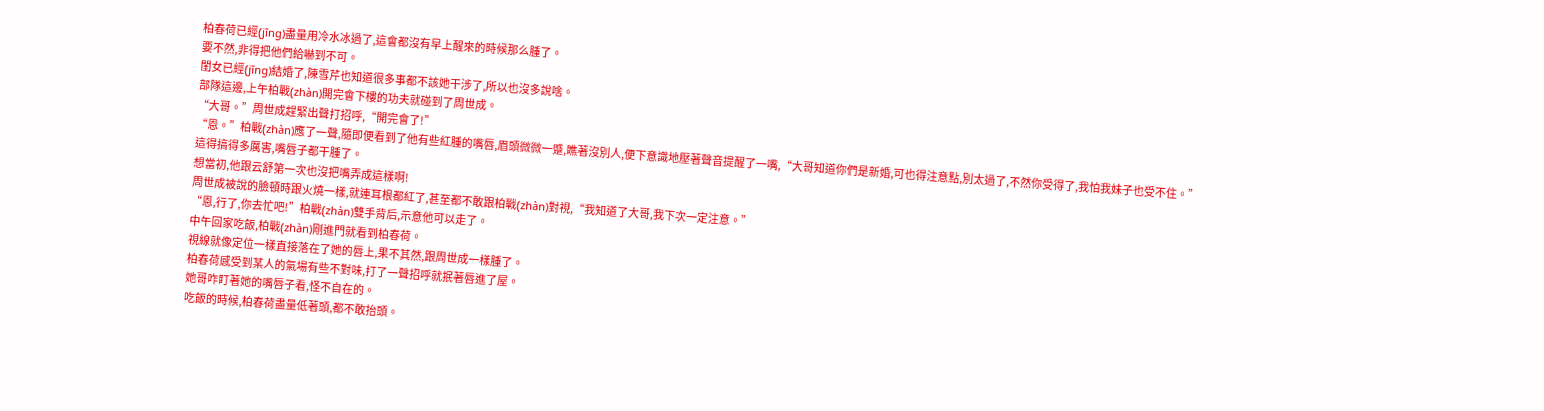柏春荷已經(jīng)盡量用冷水冰過了,這會都沒有早上醒來的時候那么腫了。
要不然,非得把他們給嚇到不可。
閨女已經(jīng)結婚了,陳雪芹也知道很多事都不該她干涉了,所以也沒多說啥。
部隊這邊,上午柏戰(zhàn)開完會下樓的功夫就碰到了周世成。
“大哥。”周世成趕緊出聲打招呼,“開完會了!”
“恩。”柏戰(zhàn)應了一聲,隨即便看到了他有些紅腫的嘴唇,眉頭微微一蹙,瞧著沒別人,便下意識地壓著聲音提醒了一嘴,“大哥知道你們是新婚,可也得注意點,別太過了,不然你受得了,我怕我妹子也受不住。”
這得搞得多厲害,嘴唇子都干腫了。
想當初,他跟云舒第一次也沒把嘴弄成這樣啊!
周世成被說的臉頓時跟火燒一樣,就連耳根都紅了,甚至都不敢跟柏戰(zhàn)對視,“我知道了大哥,我下次一定注意。”
“恩,行了,你去忙吧!”柏戰(zhàn)雙手背后,示意他可以走了。
中午回家吃飯,柏戰(zhàn)剛進門就看到柏春荷。
視線就像定位一樣直接落在了她的唇上,果不其然,跟周世成一樣腫了。
柏春荷感受到某人的氣場有些不對味,打了一聲招呼就抿著唇進了屋。
她哥咋盯著她的嘴唇子看,怪不自在的。
吃飯的時候,柏春荷盡量低著頭,都不敢抬頭。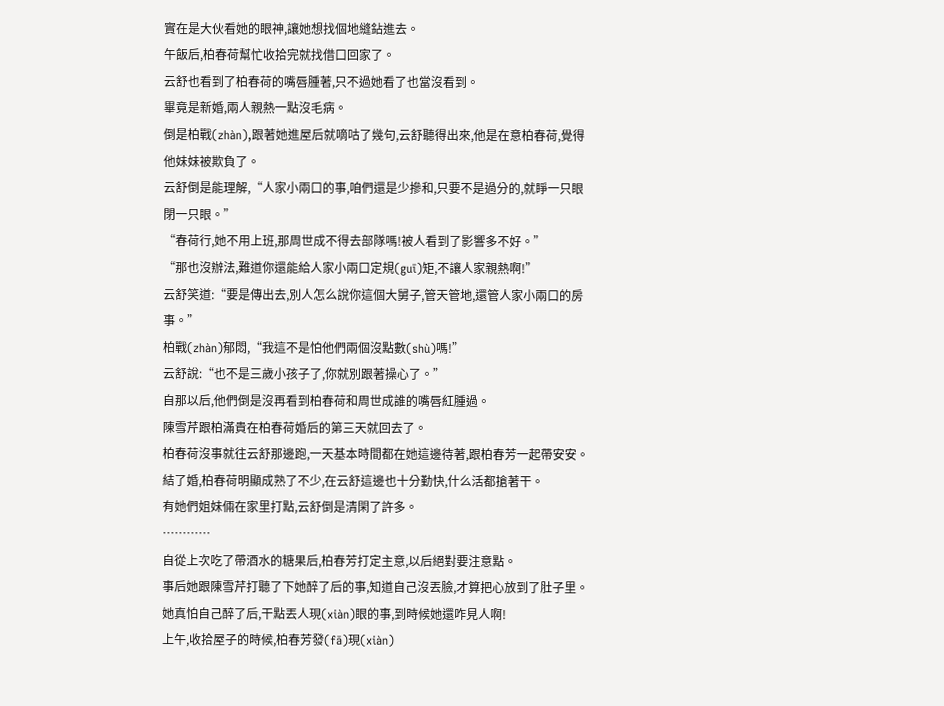實在是大伙看她的眼神,讓她想找個地縫鉆進去。
午飯后,柏春荷幫忙收拾完就找借口回家了。
云舒也看到了柏春荷的嘴唇腫著,只不過她看了也當沒看到。
畢竟是新婚,兩人親熱一點沒毛病。
倒是柏戰(zhàn),跟著她進屋后就嘀咕了幾句,云舒聽得出來,他是在意柏春荷,覺得他妹妹被欺負了。
云舒倒是能理解,“人家小兩口的事,咱們還是少摻和,只要不是過分的,就睜一只眼閉一只眼。”
“春荷行,她不用上班,那周世成不得去部隊嗎!被人看到了影響多不好。”
“那也沒辦法,難道你還能給人家小兩口定規(guī)矩,不讓人家親熱啊!”
云舒笑道:“要是傳出去,別人怎么說你這個大舅子,管天管地,還管人家小兩口的房事。”
柏戰(zhàn)郁悶,“我這不是怕他們兩個沒點數(shù)嗎!”
云舒說:“也不是三歲小孩子了,你就別跟著操心了。”
自那以后,他們倒是沒再看到柏春荷和周世成誰的嘴唇紅腫過。
陳雪芹跟柏滿貴在柏春荷婚后的第三天就回去了。
柏春荷沒事就往云舒那邊跑,一天基本時間都在她這邊待著,跟柏春芳一起帶安安。
結了婚,柏春荷明顯成熟了不少,在云舒這邊也十分勤快,什么活都搶著干。
有她們姐妹倆在家里打點,云舒倒是清閑了許多。
…………
自從上次吃了帶酒水的糖果后,柏春芳打定主意,以后絕對要注意點。
事后她跟陳雪芹打聽了下她醉了后的事,知道自己沒丟臉,才算把心放到了肚子里。
她真怕自己醉了后,干點丟人現(xiàn)眼的事,到時候她還咋見人啊!
上午,收拾屋子的時候,柏春芳發(fā)現(xiàn)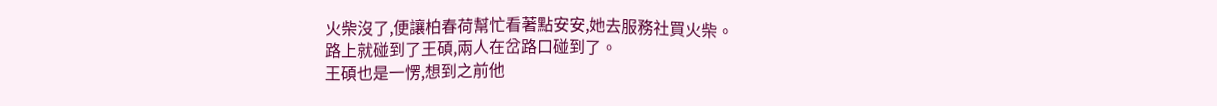火柴沒了,便讓柏春荷幫忙看著點安安,她去服務社買火柴。
路上就碰到了王碩,兩人在岔路口碰到了。
王碩也是一愣,想到之前他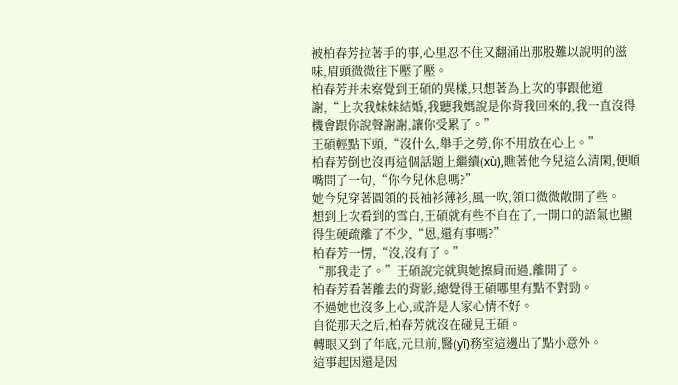被柏春芳拉著手的事,心里忍不住又翻涌出那股難以說明的滋味,眉頭微微往下壓了壓。
柏春芳并未察覺到王碩的異樣,只想著為上次的事跟他道謝,“上次我妹妹結婚,我聽我媽說是你背我回來的,我一直沒得機會跟你說聲謝謝,讓你受累了。”
王碩輕點下頭,“沒什么,舉手之勞,你不用放在心上。”
柏春芳倒也沒再這個話題上繼續(xù),瞧著他今兒這么清閑,便順嘴問了一句,“你今兒休息嗎?”
她今兒穿著圓領的長袖衫薄衫,風一吹,領口微微敞開了些。
想到上次看到的雪白,王碩就有些不自在了,一開口的語氣也顯得生硬疏離了不少,“恩,還有事嗎?”
柏春芳一愣,“沒,沒有了。”
“那我走了。”王碩說完就與她擦肩而過,離開了。
柏春芳看著離去的背影,總覺得王碩哪里有點不對勁。
不過她也沒多上心,或許是人家心情不好。
自從那天之后,柏春芳就沒在碰見王碩。
轉眼又到了年底,元旦前,醫(yī)務室這邊出了點小意外。
這事起因還是因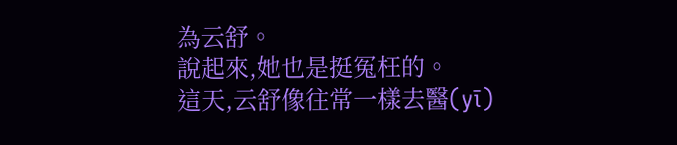為云舒。
說起來,她也是挺冤枉的。
這天,云舒像往常一樣去醫(yī)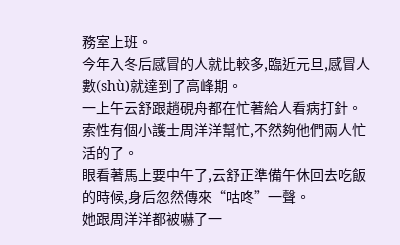務室上班。
今年入冬后感冒的人就比較多,臨近元旦,感冒人數(shù)就達到了高峰期。
一上午云舒跟趙硯舟都在忙著給人看病打針。
索性有個小護士周洋洋幫忙,不然夠他們兩人忙活的了。
眼看著馬上要中午了,云舒正準備午休回去吃飯的時候,身后忽然傳來“咕咚”一聲。
她跟周洋洋都被嚇了一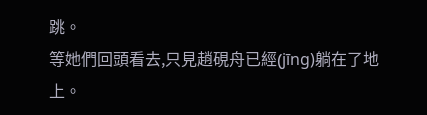跳。
等她們回頭看去,只見趙硯舟已經(jīng)躺在了地上。